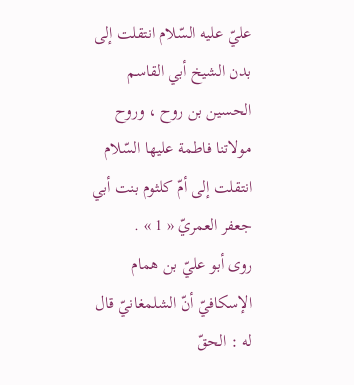عليّ عليه السّلام انتقلت إلى بدن الشيخ أبي القاسم الحسين بن روح ، وروح مولاتنا فاطمة عليها السّلام انتقلت إلى أمّ كلثوم بنت أبي جعفر العمريّ « 1 » .
روى أبو عليّ بن همام الإسكافيّ أنّ الشلمغانيّ قال له : الحقّ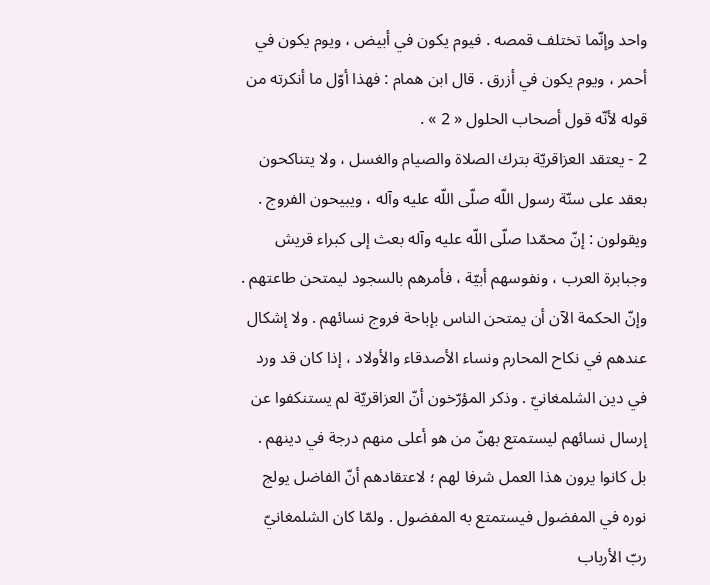واحد وإنّما تختلف قمصه . فيوم يكون في أبيض ، ويوم يكون في أحمر ، ويوم يكون في أزرق . قال ابن همام : فهذا أوّل ما أنكرته من قوله لأنّه قول أصحاب الحلول « 2 » .
2 - يعتقد العزاقريّة بترك الصلاة والصيام والغسل ، ولا يتناكحون بعقد على سنّة رسول اللّه صلّى اللّه عليه وآله ، ويبيحون الفروج . ويقولون : إنّ محمّدا صلّى اللّه عليه وآله بعث إلى كبراء قريش وجبابرة العرب ، ونفوسهم أبيّة ، فأمرهم بالسجود ليمتحن طاعتهم . وإنّ الحكمة الآن أن يمتحن الناس بإباحة فروج نسائهم . ولا إشكال عندهم في نكاح المحارم ونساء الأصدقاء والأولاد ، إذا كان قد ورد في دين الشلمغانيّ . وذكر المؤرّخون أنّ العزاقريّة لم يستنكفوا عن إرسال نسائهم ليستمتع بهنّ من هو أعلى منهم درجة في دينهم . بل كانوا يرون هذا العمل شرفا لهم ؛ لاعتقادهم أنّ الفاضل يولج نوره في المفضول فيستمتع به المفضول . ولمّا كان الشلمغانيّ ربّ الأرباب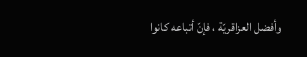وأفضل العزاقريّة ، فإنّ أتباعه كانوا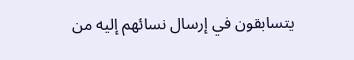يتسابقون في إرسال نسائهم إليه من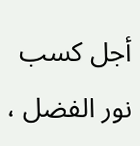أجل كسب نور الفضل ،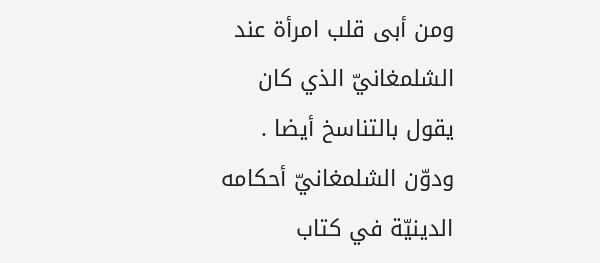ومن أبى قلب امرأة عند الشلمغانيّ الذي كان يقول بالتناسخ أيضا .
ودوّن الشلمغانيّ أحكامه الدينيّة في كتاب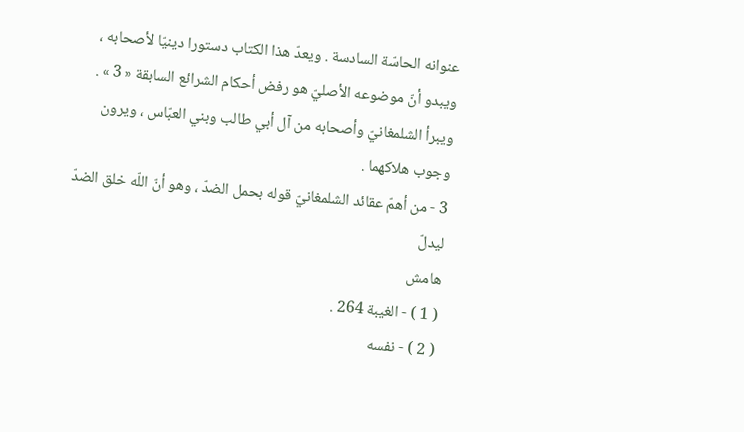عنوانه الحاسّة السادسة . ويعدّ هذا الكتاب دستورا دينيّا لأصحابه ، ويبدو أنّ موضوعه الأصليّ هو رفض أحكام الشرائع السابقة « 3 » . ويبرأ الشلمغانيّ وأصحابه من آل أبي طالب وبني العبّاس ، ويرون وجوب هلاكهما .
3 - من أهمّ عقائد الشلمغانيّ قوله بحمل الضدّ ، وهو أنّ اللّه خلق الضدّ ليدلّ
هامش
( 1 ) - الغيبة 264 .
( 2 ) - نفسه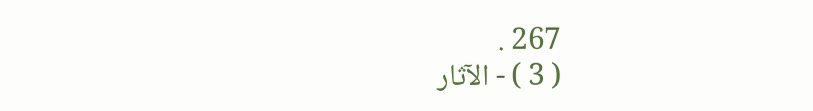267 .
( 3 ) - الآثار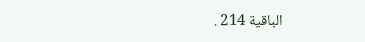الباقية 214 .